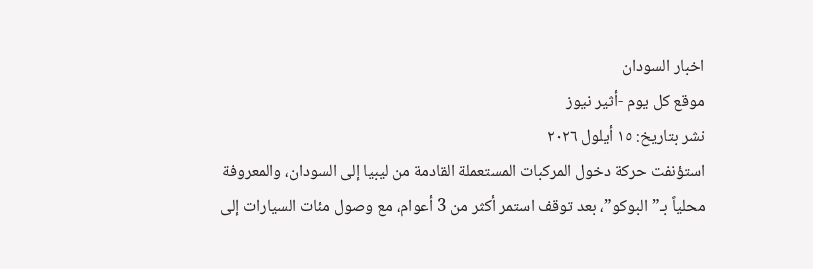اخبار السودان
موقع كل يوم -أثير نيوز
نشر بتاريخ: ١٥ أيلول ٢٠٢٦
استؤنفت حركة دخول المركبات المستعملة القادمة من ليبيا إلى السودان، والمعروفة محلياً بـ”البوكو”، بعد توقف استمر أكثر من 3 أعوام، مع وصول مئات السيارات إلى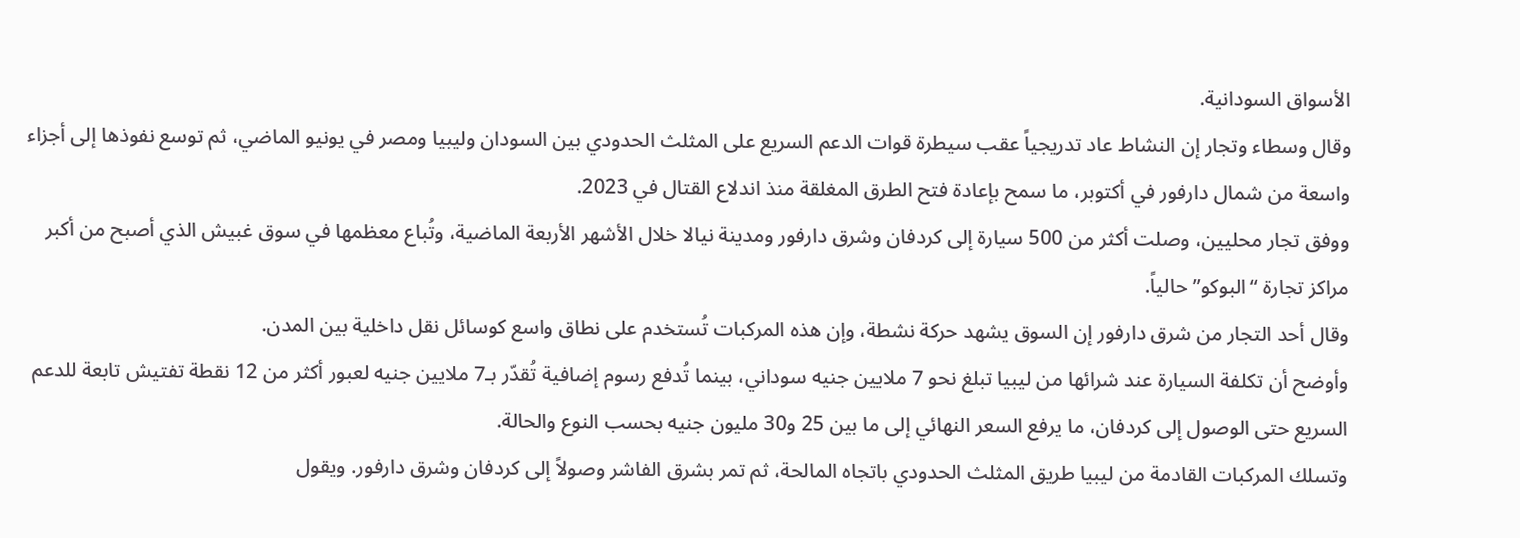الأسواق السودانية.
وقال وسطاء وتجار إن النشاط عاد تدريجياً عقب سيطرة قوات الدعم السريع على المثلث الحدودي بين السودان وليبيا ومصر في يونيو الماضي، ثم توسع نفوذها إلى أجزاء واسعة من شمال دارفور في أكتوبر، ما سمح بإعادة فتح الطرق المغلقة منذ اندلاع القتال في 2023.
ووفق تجار محليين، وصلت أكثر من 500 سيارة إلى كردفان وشرق دارفور ومدينة نيالا خلال الأشهر الأربعة الماضية، وتُباع معظمها في سوق غبيش الذي أصبح من أكبر مراكز تجارة “البوكو” حالياً.
وقال أحد التجار من شرق دارفور إن السوق يشهد حركة نشطة، وإن هذه المركبات تُستخدم على نطاق واسع كوسائل نقل داخلية بين المدن.
وأوضح أن تكلفة السيارة عند شرائها من ليبيا تبلغ نحو 7 ملايين جنيه سوداني، بينما تُدفع رسوم إضافية تُقدّر بـ7 ملايين جنيه لعبور أكثر من 12 نقطة تفتيش تابعة للدعم السريع حتى الوصول إلى كردفان، ما يرفع السعر النهائي إلى ما بين 25 و30 مليون جنيه بحسب النوع والحالة.
وتسلك المركبات القادمة من ليبيا طريق المثلث الحدودي باتجاه المالحة، ثم تمر بشرق الفاشر وصولاً إلى كردفان وشرق دارفور. ويقول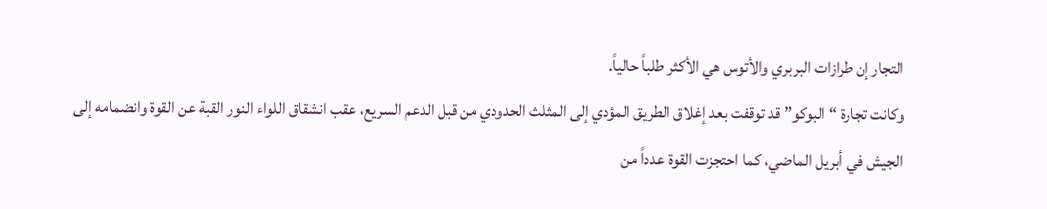التجار إن طرازات البربري والأتوس هي الأكثر طلباً حالياً.
وكانت تجارة “البوكو” قد توقفت بعد إغلاق الطريق المؤدي إلى المثلث الحدودي من قبل الدعم السريع، عقب انشقاق اللواء النور القبة عن القوة وانضمامه إلى الجيش في أبريل الماضي، كما احتجزت القوة عدداً من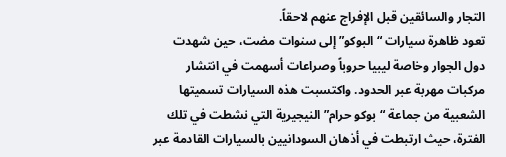التجار والسائقين قبل الإفراج عنهم لاحقاً.
تعود ظاهرة سيارات “البوكو” إلى سنوات مضت، حين شهدت دول الجوار وخاصة ليبيا حروباً وصراعات أسهمت في انتشار مركبات مهربة عبر الحدود. واكتسبت هذه السيارات تسميتها الشعبية من جماعة “بوكو حرام” النيجيرية التي نشطت في تلك الفترة، حيث ارتبطت في أذهان السودانيين بالسيارات القادمة عبر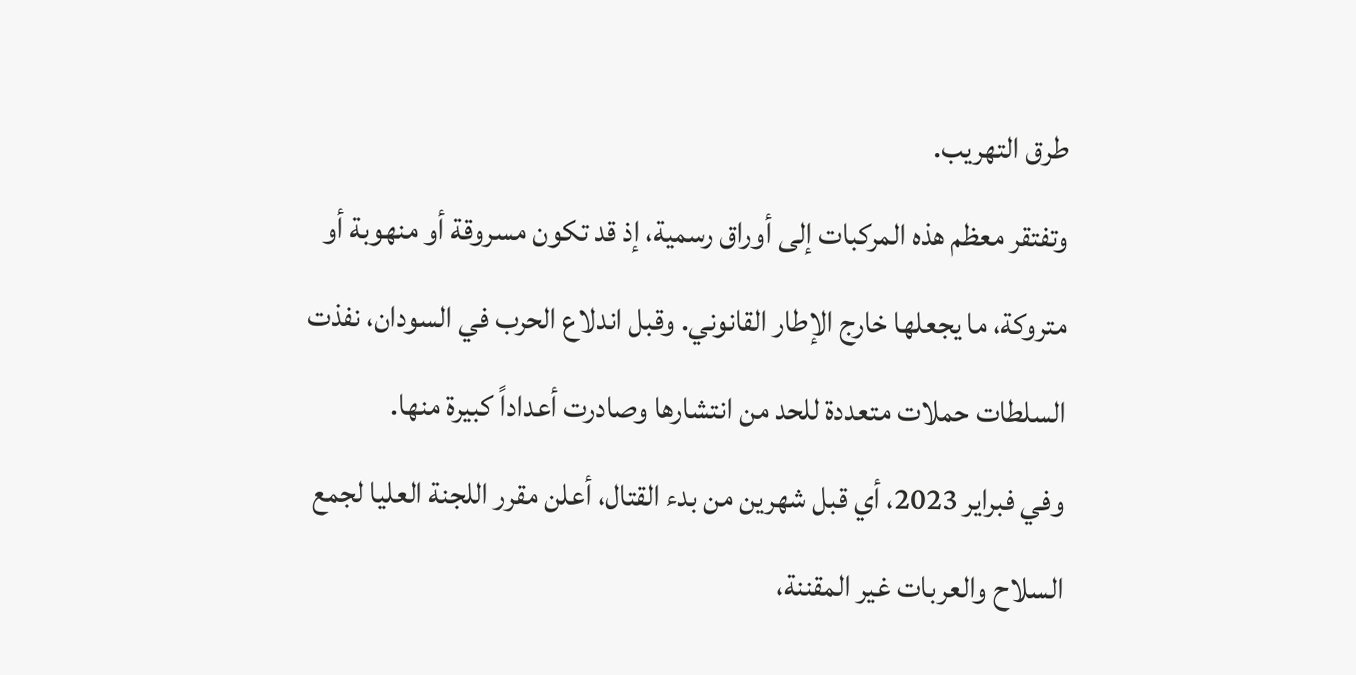طرق التهريب.
وتفتقر معظم هذه المركبات إلى أوراق رسمية، إذ قد تكون مسروقة أو منهوبة أو متروكة، ما يجعلها خارج الإطار القانوني. وقبل اندلاع الحرب في السودان، نفذت السلطات حملات متعددة للحد من انتشارها وصادرت أعداداً كبيرة منها.
وفي فبراير 2023، أي قبل شهرين من بدء القتال، أعلن مقرر اللجنة العليا لجمع السلاح والعربات غير المقننة،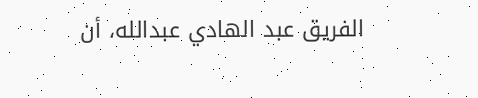الفريق عبد الهادي عبدالله، أن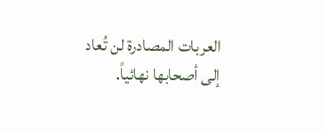العربات المصادرة لن تُعاد إلى أصحابها نهائياً.